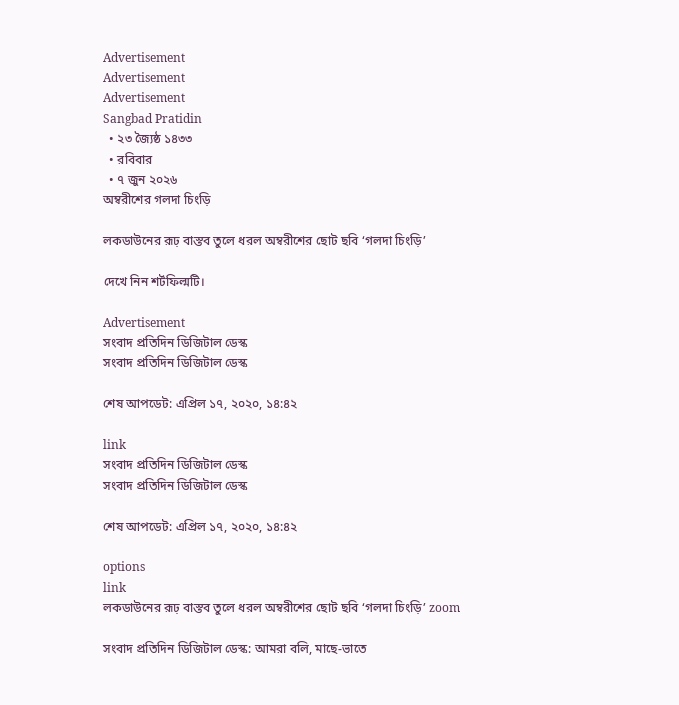Advertisement
Advertisement
Advertisement
Sangbad Pratidin
  • ২৩ জ্যৈষ্ঠ ১৪৩৩
  • রবিবার
  • ৭ জুন ২০২৬
অম্বরীশের গলদা চিংড়ি

লকডাউনের রূঢ় বাস্তব তুলে ধরল অম্বরীশের ছোট ছবি ‘গলদা চিংড়ি’

দেখে নিন শর্টফিল্মটি।

Advertisement
সংবাদ প্রতিদিন ডিজিটাল ডেস্ক
সংবাদ প্রতিদিন ডিজিটাল ডেস্ক

শেষ আপডেট: এপ্রিল ১৭, ২০২০, ১৪:৪২

link
সংবাদ প্রতিদিন ডিজিটাল ডেস্ক
সংবাদ প্রতিদিন ডিজিটাল ডেস্ক

শেষ আপডেট: এপ্রিল ১৭, ২০২০, ১৪:৪২

options
link
লকডাউনের রূঢ় বাস্তব তুলে ধরল অম্বরীশের ছোট ছবি ‘গলদা চিংড়ি’ zoom

সংবাদ প্রতিদিন ডিজিটাল ডেস্ক: আমরা বলি, মাছে-ভাতে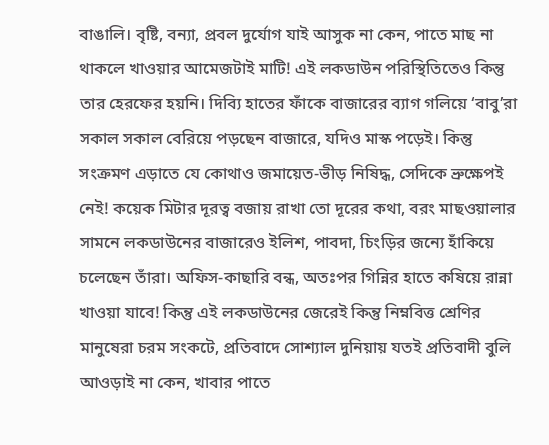বাঙালি। বৃষ্টি, বন্যা, প্রবল দুর্যোগ যাই আসুক না কেন, পাতে মাছ না থাকলে খাওয়ার আমেজটাই মাটি! এই লকডাউন পরিস্থিতিতেও কিন্তু তার হেরফের হয়নি। দিব্যি হাতের ফাঁকে বাজারের ব্যাগ গলিয়ে ‘বাবু’রা সকাল সকাল বেরিয়ে পড়ছেন বাজারে, যদিও মাস্ক পড়েই। কিন্তু সংক্রমণ এড়াতে যে কোথাও জমায়েত-ভীড় নিষিদ্ধ, সেদিকে ভ্রুক্ষেপই নেই! কয়েক মিটার দূরত্ব বজায় রাখা তো দূরের কথা, বরং মাছওয়ালার সামনে লকডাউনের বাজারেও ইলিশ, পাবদা, চিংড়ির জন্যে হাঁকিয়ে চলেছেন তাঁরা। অফিস-কাছারি বন্ধ, অতঃপর গিন্নির হাতে কষিয়ে রান্না খাওয়া যাবে! কিন্তু এই লকডাউনের জেরেই কিন্তু নিম্নবিত্ত শ্রেণির মানুষেরা চরম সংকটে, প্রতিবাদে সোশ্যাল দুনিয়ায় যতই প্রতিবাদী বুলি আওড়াই না কেন, খাবার পাতে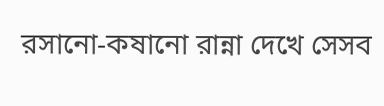রসানো-কষানো রান্না দেখে সেসব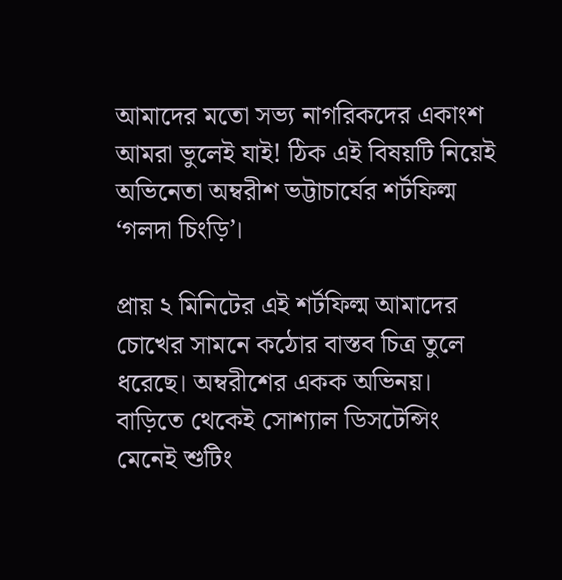আমাদের মতো সভ্য নাগরিকদের একাংশ আমরা ভুলেই যাই! ঠিক এই বিষয়টি নিয়েই অভিনেতা অম্বরীশ ভট্টাচার্যের শর্টফিল্ম ‘গলদা চিংড়ি’।

প্রায় ২ মিনিটের এই শর্টফিল্ম আমাদের চোখের সামনে কঠোর বাস্তব চিত্র তুলে ধরেছে। অম্বরীশের একক অভিনয়। বাড়িতে থেকেই সোশ্যাল ডিসটেন্সিং মেনেই শুটিং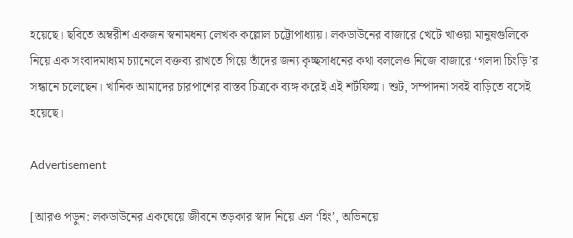হয়েছে। ছবিতে অম্বরীশ একজন স্বনামধন্য লেখক কল্লোল চট্টোপাধ্যায়। লকডাউনের বাজারে খেটে খাওয়া মানুষগুলিকে নিয়ে এক সংবাদমাধ্যম চ্যানেলে বক্তব্য রাখতে গিয়ে তাঁদের জন্য কৃচ্ছসাধনের কথা বললেও নিজে বাজারে ‘গলদা চিংড়ি’র সন্ধানে চলেছেন। খানিক আমাদের চারপাশের বাস্তব চিত্রকে ব্যঙ্গ করেই এই শর্টফিল্ম। শুট, সম্পাদনা সবই বাড়িতে বসেই হয়েছে।

Advertisement

[আরও পড়ুন: লকডাউনের একঘেয়ে জীবনে তড়কার স্বাদ নিয়ে এল ‘হিং’, অভিনয়ে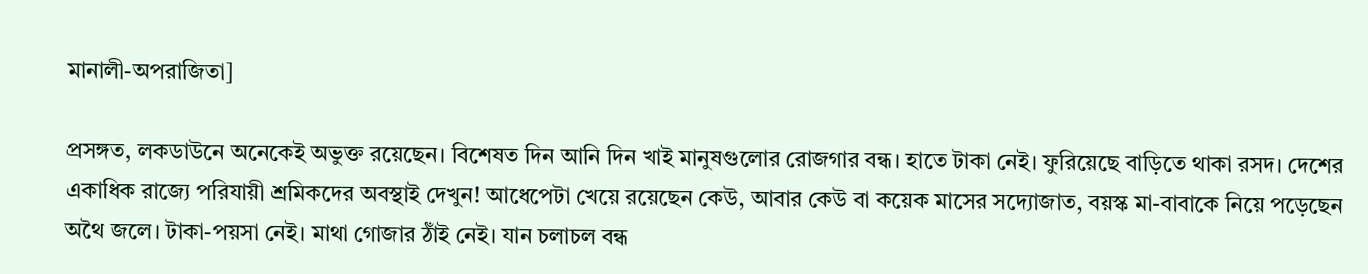মানালী-অপরাজিতা]

প্রসঙ্গত, লকডাউনে অনেকেই অভুক্ত রয়েছেন। বিশেষত দিন আনি দিন খাই মানুষগুলোর রোজগার বন্ধ। হাতে টাকা নেই। ফুরিয়েছে বাড়িতে থাকা রসদ। দেশের একাধিক রাজ্যে পরিযায়ী শ্রমিকদের অবস্থাই দেখুন! আধেপেটা খেয়ে রয়েছেন কেউ, আবার কেউ বা কয়েক মাসের সদ্যোজাত, বয়স্ক মা-বাবাকে নিয়ে পড়েছেন অথৈ জলে। টাকা-পয়সা নেই। মাথা গোজার ঠাঁই নেই। যান চলাচল বন্ধ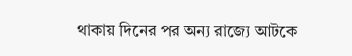থাকায় দিনের পর অন্য রাজ্যে আটকে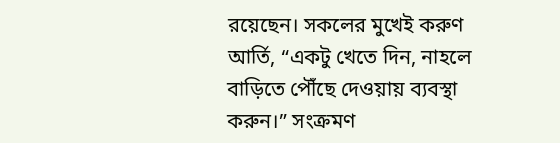রয়েছেন। সকলের মুখেই করুণ আর্তি, “একটু খেতে দিন, নাহলে বাড়িতে পৌঁছে দেওয়ায় ব্যবস্থা করুন।” সংক্রমণ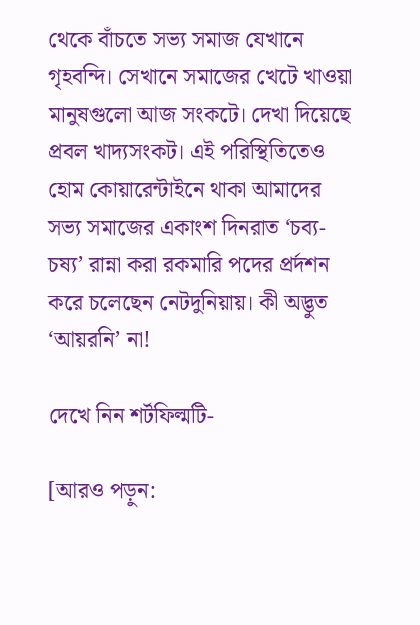থেকে বাঁচতে সভ্য সমাজ যেখানে গৃহবন্দি। সেখানে সমাজের খেটে খাওয়া মানুষগুলো আজ সংকটে। দেখা দিয়েছে প্রবল খাদ্যসংকট। এই পরিস্থিতিতেও হোম কোয়ারেন্টাইনে থাকা আমাদের সভ্য সমাজের একাংশ দিনরাত ‘চব্য-চষ্য’ রান্না করা রকমারি পদের প্রর্দশন করে চলেছেন নেটদুনিয়ায়। কী অদ্ভুত ‘আয়রনি’ না!

দেখে নিন শর্টফিল্মটি-

[আরও পড়ুন: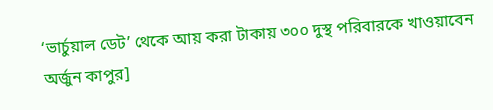‘ভার্চুয়াল ডেট’ থেকে আয় করা টাকায় ৩০০ দুস্থ পরিবারকে খাওয়াবেন অর্জুন কাপুর]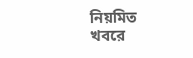নিয়মিত খবরে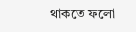থাকতে ফলো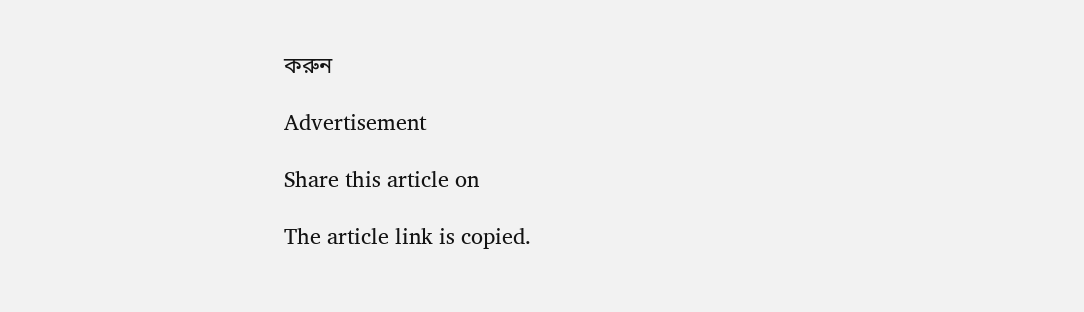করুন

Advertisement

Share this article on

The article link is copied.